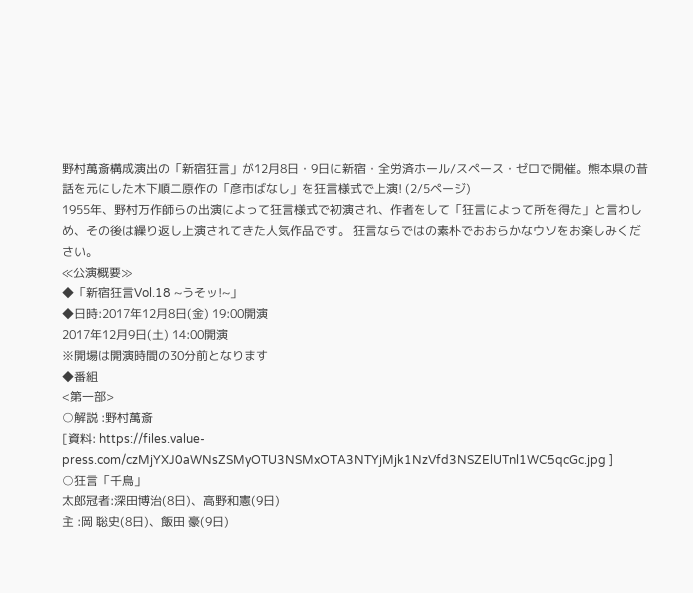野村萬斎構成演出の「新宿狂言」が12月8日・9日に新宿・全労済ホール/スペース・ゼロで開催。熊本県の昔話を元にした木下順二原作の「彦市ばなし」を狂言様式で上演! (2/5ページ)
1955年、野村万作師らの出演によって狂言様式で初演され、作者をして「狂言によって所を得た」と言わしめ、その後は繰り返し上演されてきた人気作品です。 狂言ならではの素朴でおおらかなウソをお楽しみください。
≪公演概要≫
◆「新宿狂言Vol.18 ~うそッ!~」
◆日時:2017年12月8日(金) 19:00開演
2017年12月9日(土) 14:00開演
※開場は開演時間の30分前となります
◆番組
<第一部>
○解説 :野村萬斎
[資料: https://files.value-press.com/czMjYXJ0aWNsZSMyOTU3NSMxOTA3NTYjMjk1NzVfd3NSZElUTnl1WC5qcGc.jpg ]
○狂言「千鳥」
太郎冠者:深田博治(8日)、高野和憲(9日)
主 :岡 聡史(8日)、飯田 豪(9日)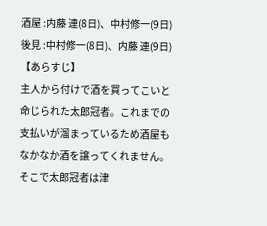酒屋 :内藤 連(8日)、中村修一(9日)
後見 :中村修一(8日)、内藤 連(9日)
【あらすじ】
主人から付けで酒を買ってこいと命じられた太郎冠者。これまでの支払いが溜まっているため酒屋もなかなか酒を譲ってくれません。そこで太郎冠者は津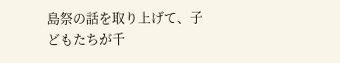島祭の話を取り上げて、子どもたちが千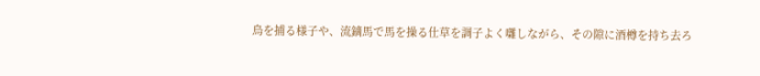鳥を捕る様子や、流鏑馬で馬を操る仕草を調子よく囃しながら、その隙に酒樽を持ち去ろ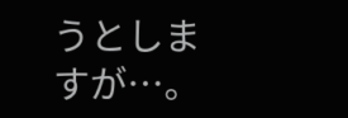うとしますが…。